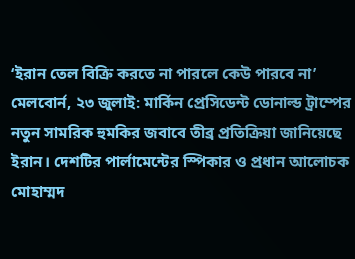‘ইরান তেল বিক্রি করতে না পারলে কেউ পারবে না’
মেলবোর্ন, ২৩ জুলাই: মার্কিন প্রেসিডেন্ট ডোনাল্ড ট্রাম্পের নতুন সামরিক হুমকির জবাবে তীব্র প্রতিক্রিয়া জানিয়েছে ইরান। দেশটির পার্লামেন্টের স্পিকার ও প্রধান আলোচক মোহাম্মদ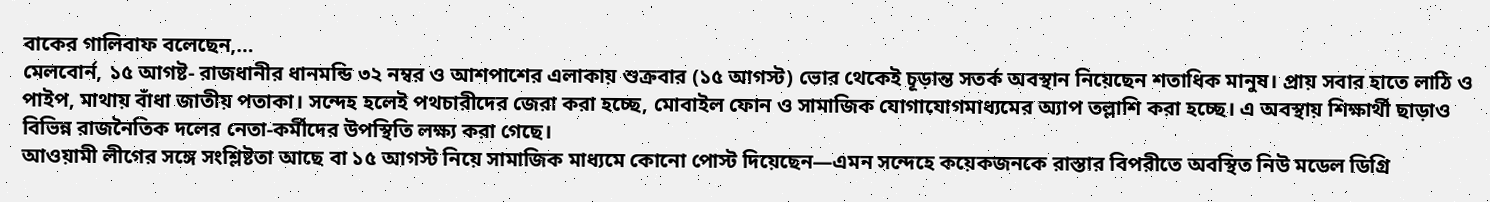বাকের গালিবাফ বলেছেন,…
মেলবোর্ন, ১৫ আগষ্ট- রাজধানীর ধানমন্ডি ৩২ নম্বর ও আশপাশের এলাকায় শুক্রবার (১৫ আগস্ট) ভোর থেকেই চূড়ান্ত সতর্ক অবস্থান নিয়েছেন শতাধিক মানুষ। প্রায় সবার হাতে লাঠি ও পাইপ, মাথায় বাঁধা জাতীয় পতাকা। সন্দেহ হলেই পথচারীদের জেরা করা হচ্ছে, মোবাইল ফোন ও সামাজিক যোগাযোগমাধ্যমের অ্যাপ তল্লাশি করা হচ্ছে। এ অবস্থায় শিক্ষার্থী ছাড়াও বিভিন্ন রাজনৈতিক দলের নেতা-কর্মীদের উপস্থিতি লক্ষ্য করা গেছে।
আওয়ামী লীগের সঙ্গে সংশ্লিষ্টতা আছে বা ১৫ আগস্ট নিয়ে সামাজিক মাধ্যমে কোনো পোস্ট দিয়েছেন—এমন সন্দেহে কয়েকজনকে রাস্তার বিপরীতে অবস্থিত নিউ মডেল ডিগ্রি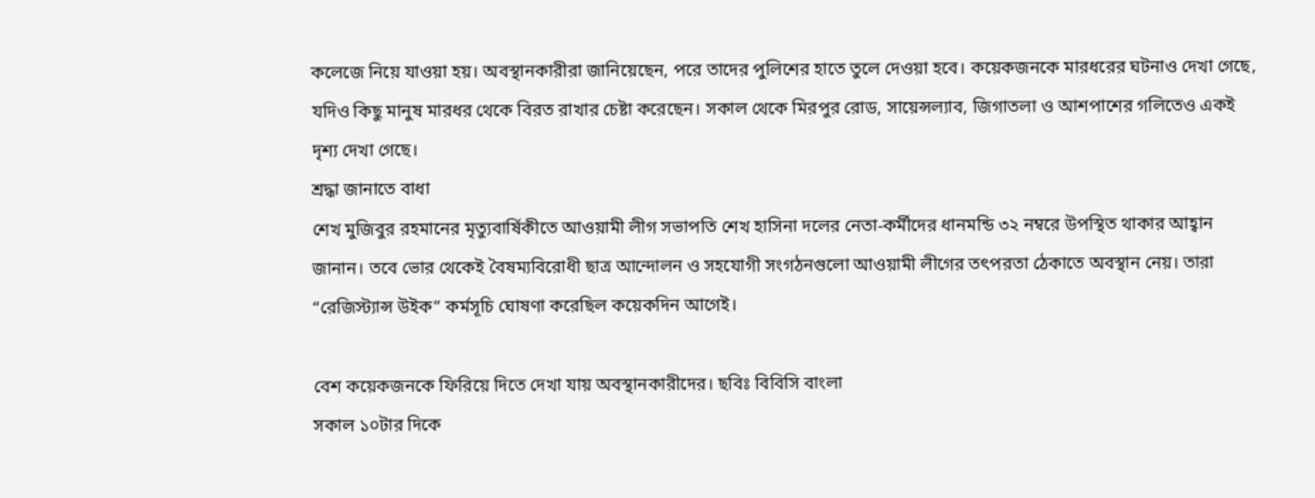কলেজে নিয়ে যাওয়া হয়। অবস্থানকারীরা জানিয়েছেন, পরে তাদের পুলিশের হাতে তুলে দেওয়া হবে। কয়েকজনকে মারধরের ঘটনাও দেখা গেছে, যদিও কিছু মানুষ মারধর থেকে বিরত রাখার চেষ্টা করেছেন। সকাল থেকে মিরপুর রোড, সায়েন্সল্যাব, জিগাতলা ও আশপাশের গলিতেও একই দৃশ্য দেখা গেছে।
শ্রদ্ধা জানাতে বাধা
শেখ মুজিবুর রহমানের মৃত্যুবার্ষিকীতে আওয়ামী লীগ সভাপতি শেখ হাসিনা দলের নেতা-কর্মীদের ধানমন্ডি ৩২ নম্বরে উপস্থিত থাকার আহ্বান জানান। তবে ভোর থেকেই বৈষম্যবিরোধী ছাত্র আন্দোলন ও সহযোগী সংগঠনগুলো আওয়ামী লীগের তৎপরতা ঠেকাতে অবস্থান নেয়। তারা “রেজিস্ট্যান্স উইক” কর্মসূচি ঘোষণা করেছিল কয়েকদিন আগেই।

বেশ কয়েকজনকে ফিরিয়ে দিতে দেখা যায় অবস্থানকারীদের। ছবিঃ বিবিসি বাংলা
সকাল ১০টার দিকে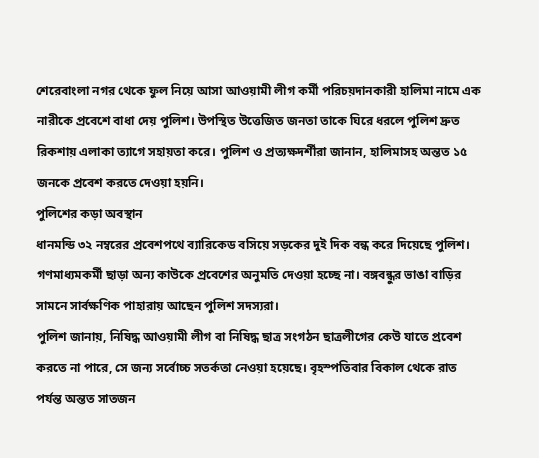শেরেবাংলা নগর থেকে ফুল নিয়ে আসা আওয়ামী লীগ কর্মী পরিচয়দানকারী হালিমা নামে এক নারীকে প্রবেশে বাধা দেয় পুলিশ। উপস্থিত উত্তেজিত জনতা তাকে ঘিরে ধরলে পুলিশ দ্রুত রিকশায় এলাকা ত্যাগে সহায়তা করে। পুলিশ ও প্রত্যক্ষদর্শীরা জানান, হালিমাসহ অন্তত ১৫ জনকে প্রবেশ করতে দেওয়া হয়নি।
পুলিশের কড়া অবস্থান
ধানমন্ডি ৩২ নম্বরের প্রবেশপথে ব্যারিকেড বসিয়ে সড়কের দুই দিক বন্ধ করে দিয়েছে পুলিশ। গণমাধ্যমকর্মী ছাড়া অন্য কাউকে প্রবেশের অনুমতি দেওয়া হচ্ছে না। বঙ্গবন্ধুর ভাঙা বাড়ির সামনে সার্বক্ষণিক পাহারায় আছেন পুলিশ সদস্যরা।
পুলিশ জানায়, নিষিদ্ধ আওয়ামী লীগ বা নিষিদ্ধ ছাত্র সংগঠন ছাত্রলীগের কেউ যাতে প্রবেশ করতে না পারে, সে জন্য সর্বোচ্চ সতর্কতা নেওয়া হয়েছে। বৃহস্পতিবার বিকাল থেকে রাত পর্যন্ত অন্তত সাতজন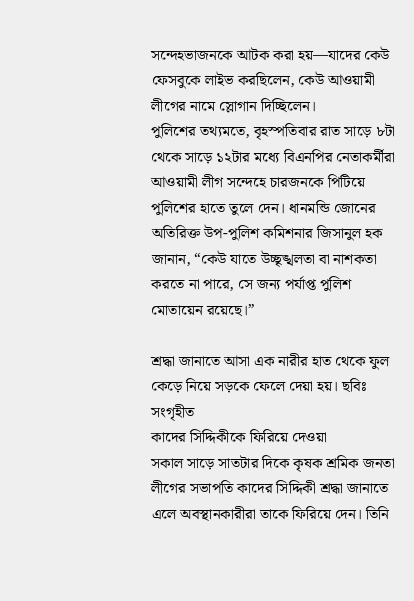সন্দেহভাজনকে আটক করা হয়—যাদের কেউ ফেসবুকে লাইভ করছিলেন, কেউ আওয়ামী লীগের নামে স্লোগান দিচ্ছিলেন।
পুলিশের তথ্যমতে, বৃহস্পতিবার রাত সাড়ে ৮টা থেকে সাড়ে ১২টার মধ্যে বিএনপির নেতাকর্মীরা আওয়ামী লীগ সন্দেহে চারজনকে পিটিয়ে পুলিশের হাতে তুলে দেন। ধানমন্ডি জোনের অতিরিক্ত উপ-পুলিশ কমিশনার জিসানুল হক জানান, “কেউ যাতে উচ্ছৃঙ্খলতা বা নাশকতা করতে না পারে, সে জন্য পর্যাপ্ত পুলিশ মোতায়েন রয়েছে।”

শ্রদ্ধা জানাতে আসা এক নারীর হাত থেকে ফুল কেড়ে নিয়ে সড়কে ফেলে দেয়া হয়। ছবিঃ সংগৃহীত
কাদের সিদ্দিকীকে ফিরিয়ে দেওয়া
সকাল সাড়ে সাতটার দিকে কৃষক শ্রমিক জনতা লীগের সভাপতি কাদের সিদ্দিকী শ্রদ্ধা জানাতে এলে অবস্থানকারীরা তাকে ফিরিয়ে দেন। তিনি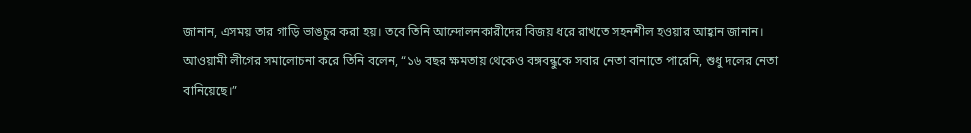জানান, এসময় তার গাড়ি ভাঙচুর করা হয়। তবে তিনি আন্দোলনকারীদের বিজয় ধরে রাখতে সহনশীল হওয়ার আহ্বান জানান। আওয়ামী লীগের সমালোচনা করে তিনি বলেন, “১৬ বছর ক্ষমতায় থেকেও বঙ্গবন্ধুকে সবার নেতা বানাতে পারেনি, শুধু দলের নেতা বানিয়েছে।”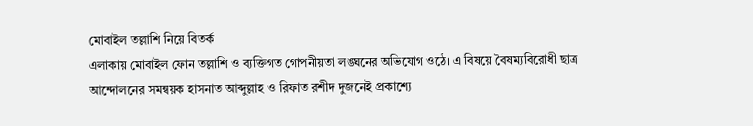মোবাইল তল্লাশি নিয়ে বিতর্ক
এলাকায় মোবাইল ফোন তল্লাশি ও ব্যক্তিগত গোপনীয়তা লঙ্ঘনের অভিযোগ ওঠে। এ বিষয়ে বৈষম্যবিরোধী ছাত্র আন্দোলনের সমন্বয়ক হাসনাত আব্দুল্লাহ ও রিফাত রশীদ দুজনেই প্রকাশ্যে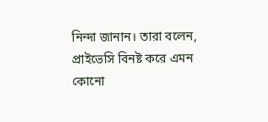নিন্দা জানান। তারা বলেন, প্রাইভেসি বিনষ্ট করে এমন কোনো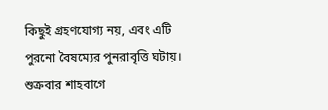কিছুই গ্রহণযোগ্য নয়, এবং এটি পুরনো বৈষম্যের পুনরাবৃত্তি ঘটায়।
শুক্রবার শাহবাগে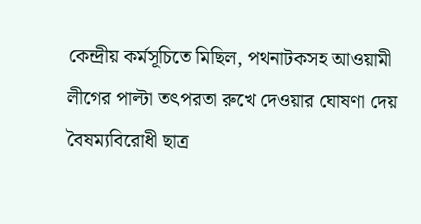কেন্দ্রীয় কর্মসূচিতে মিছিল, পথনাটকসহ আওয়ামী লীগের পাল্টা তৎপরতা রুখে দেওয়ার ঘোষণা দেয় বৈষম্যবিরোধী ছাত্র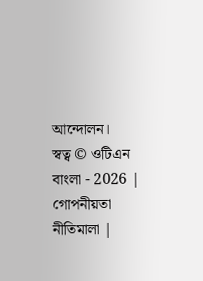আন্দোলন।
স্বত্ব © ওটিএন বাংলা - 2026 | গোপনীয়তা নীতিমালা |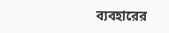ব্যবহারের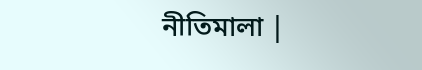নীতিমালা |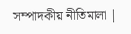সম্পাদকীয় নীতিমালা |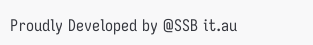Proudly Developed by @SSB it.au